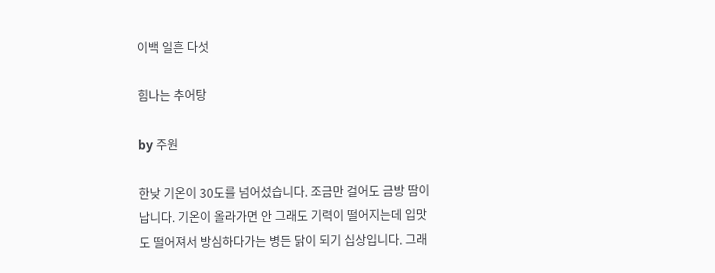이백 일흔 다섯

힘나는 추어탕

by 주원

한낮 기온이 30도를 넘어섰습니다. 조금만 걸어도 금방 땀이 납니다. 기온이 올라가면 안 그래도 기력이 떨어지는데 입맛도 떨어져서 방심하다가는 병든 닭이 되기 십상입니다. 그래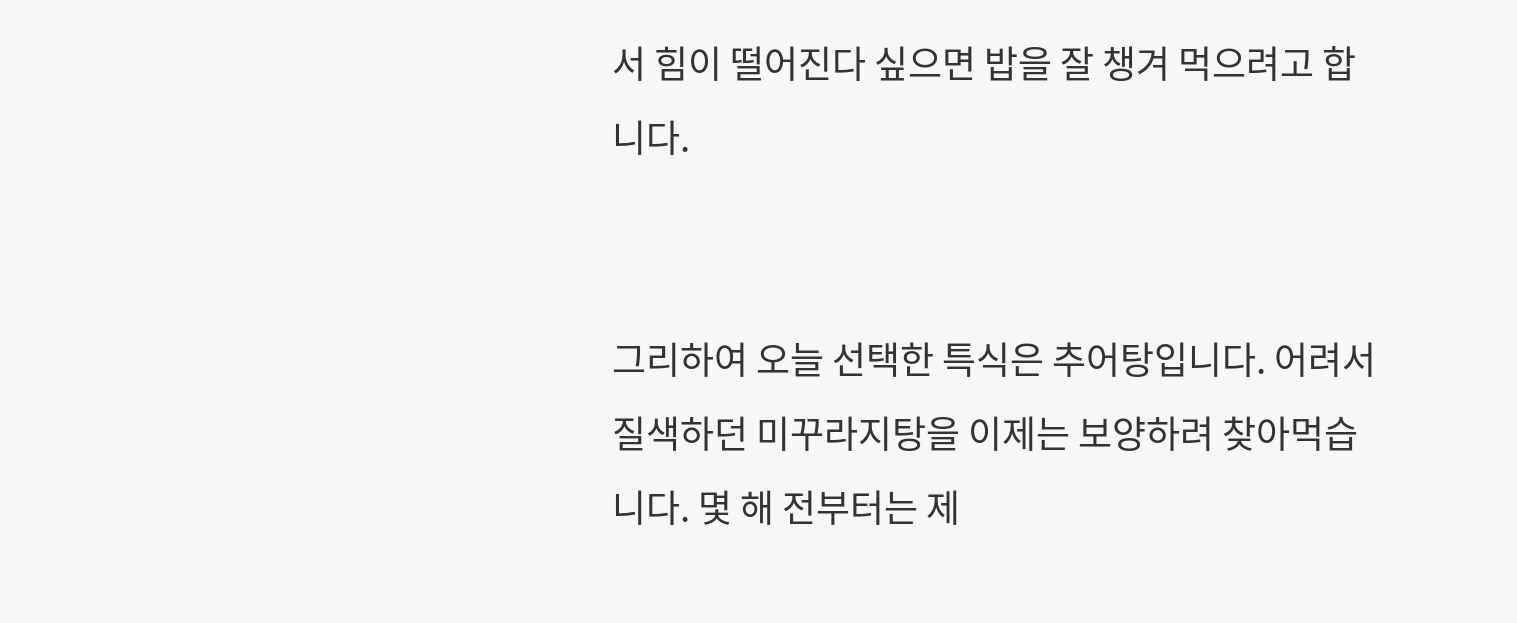서 힘이 떨어진다 싶으면 밥을 잘 챙겨 먹으려고 합니다.


그리하여 오늘 선택한 특식은 추어탕입니다. 어려서 질색하던 미꾸라지탕을 이제는 보양하려 찾아먹습니다. 몇 해 전부터는 제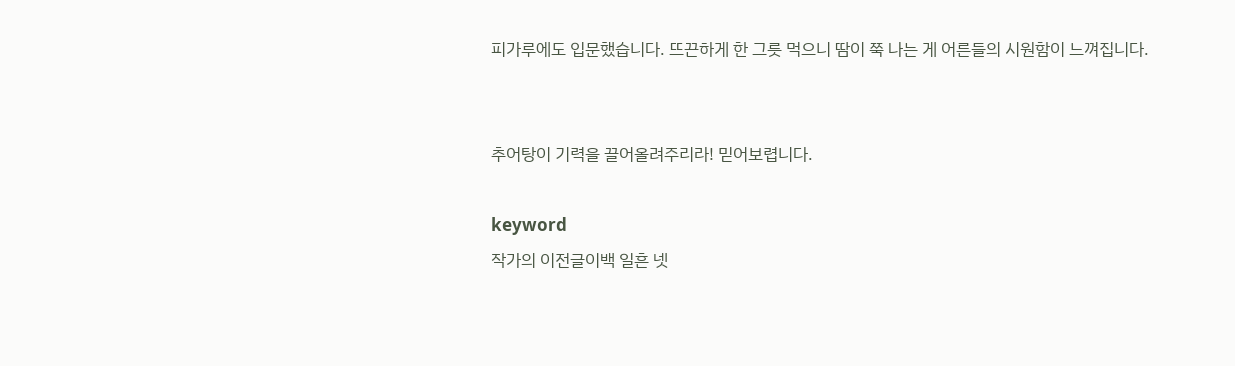피가루에도 입문했습니다. 뜨끈하게 한 그릇 먹으니 땀이 쭉 나는 게 어른들의 시원함이 느껴집니다.


추어탕이 기력을 끌어올려주리라! 믿어보렵니다.

keyword
작가의 이전글이백 일흔 넷